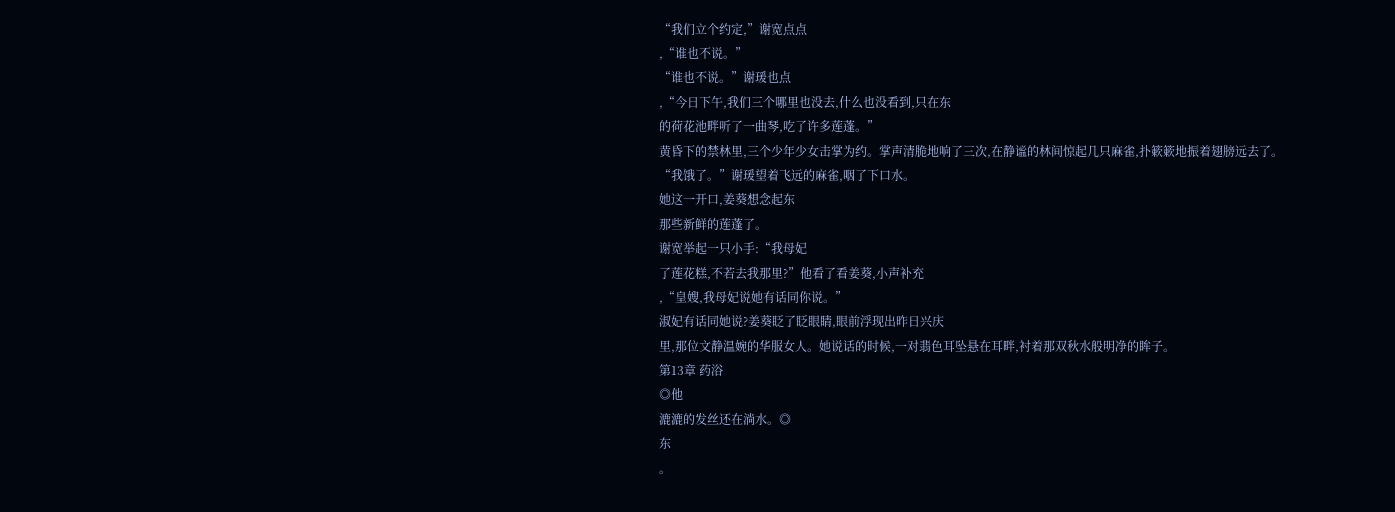“我们立个约定,”谢宽点点
,“谁也不说。”
“谁也不说。”谢瑗也点
,“今日下午,我们三个哪里也没去,什么也没看到,只在东
的荷花池畔听了一曲琴,吃了许多莲蓬。”
黄昏下的禁林里,三个少年少女击掌为约。掌声清脆地响了三次,在静谧的林间惊起几只麻雀,扑簌簌地振着翅膀远去了。
“我饿了。”谢瑗望着飞远的麻雀,咽了下口水。
她这一开口,姜葵想念起东
那些新鲜的莲蓬了。
谢宽举起一只小手:“我母妃
了莲花糕,不若去我那里?”他看了看姜葵,小声补充
,“皇嫂,我母妃说她有话同你说。”
淑妃有话同她说?姜葵眨了眨眼睛,眼前浮现出昨日兴庆
里,那位文静温婉的华服女人。她说话的时候,一对翡色耳坠悬在耳畔,衬着那双秋水般明净的眸子。
第13章 药浴
◎他
漉漉的发丝还在淌水。◎
东
。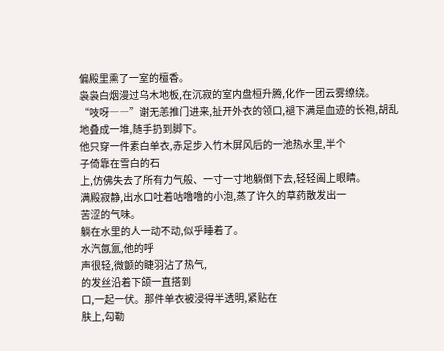偏殿里熏了一室的檀香。
袅袅白烟漫过乌木地板,在沉寂的室内盘桓升腾,化作一团云雾缭绕。
“吱呀――”谢无恙推门进来,扯开外衣的领口,褪下满是血迹的长袍,胡乱地叠成一堆,随手扔到脚下。
他只穿一件素白单衣,赤足步入竹木屏风后的一池热水里,半个
子倚靠在雪白的石
上,仿佛失去了所有力气般、一寸一寸地躺倒下去,轻轻阖上眼睛。
满殿寂静,出水口吐着咕噜噜的小泡,蒸了许久的草药散发出一
苦涩的气味。
躺在水里的人一动不动,似乎睡着了。
水汽氤氲,他的呼
声很轻,微颤的睫羽沾了热气,
的发丝沿着下颌一直搭到
口,一起一伏。那件单衣被浸得半透明,紧贴在
肤上,勾勒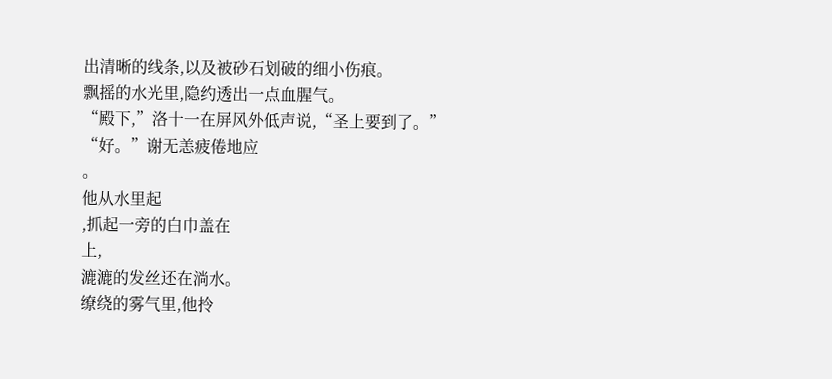出清晰的线条,以及被砂石划破的细小伤痕。
飘摇的水光里,隐约透出一点血腥气。
“殿下,”洛十一在屏风外低声说,“圣上要到了。”
“好。”谢无恙疲倦地应
。
他从水里起
,抓起一旁的白巾盖在
上,
漉漉的发丝还在淌水。
缭绕的雾气里,他拎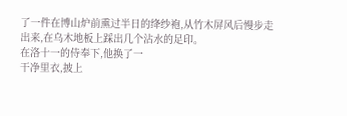了一件在博山炉前熏过半日的绛纱袍,从竹木屏风后慢步走出来,在乌木地板上踩出几个沾水的足印。
在洛十一的侍奉下,他换了一
干净里衣,披上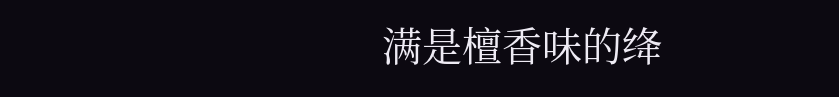满是檀香味的绛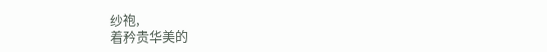纱袍,
着矜贵华美的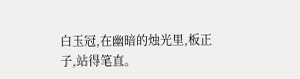白玉冠,在幽暗的烛光里,板正
子,站得笔直。